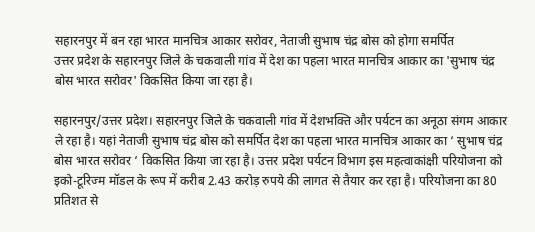सहारनपुर में बन रहा भारत मानचित्र आकार सरोवर, नेताजी सुभाष चंद्र बोस को होगा समर्पित
उत्तर प्रदेश के सहारनपुर जिले के चकवाली गांव में देश का पहला भारत मानचित्र आकार का 'सुभाष चंद्र बोस भारत सरोवर' विकसित किया जा रहा है।

सहारनपुर/उत्तर प्रदेश। सहारनपुर जिले के चकवाली गांव में देशभक्ति और पर्यटन का अनूठा संगम आकार ले रहा है। यहां नेताजी सुभाष चंद्र बोस को समर्पित देश का पहला भारत मानचित्र आकार का ‘ सुभाष चंद्र बोस भारत सरोवर ‘ विकसित किया जा रहा है। उत्तर प्रदेश पर्यटन विभाग इस महत्वाकांक्षी परियोजना को इको-टूरिज्म मॉडल के रूप में करीब 2.43 करोड़ रुपये की लागत से तैयार कर रहा है। परियोजना का 80 प्रतिशत से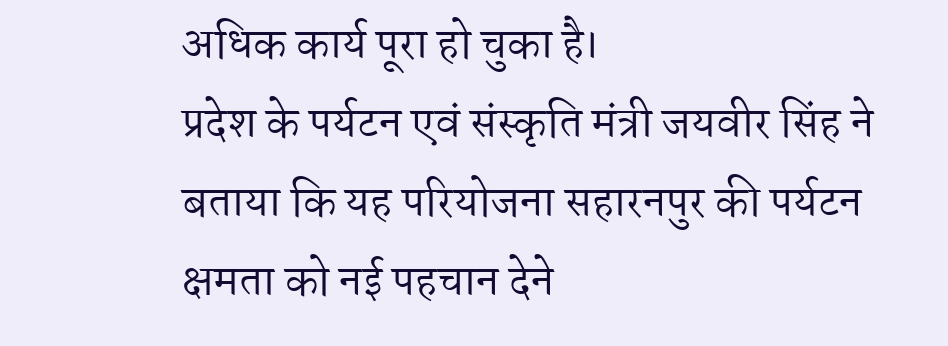अधिक कार्य पूरा हो चुका है।
प्रदेश के पर्यटन एवं संस्कृति मंत्री जयवीर सिंह ने बताया कि यह परियोजना सहारनपुर की पर्यटन क्षमता को नई पहचान देने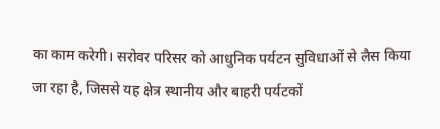का काम करेगी। सरोवर परिसर को आधुनिक पर्यटन सुविधाओं से लैस किया जा रहा है, जिससे यह क्षेत्र स्थानीय और बाहरी पर्यटकों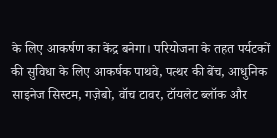के लिए आकर्षण का केंद्र बनेगा। परियोजना के तहत पर्यटकों की सुविधा के लिए आकर्षक पाथवे, पत्थर की बेंच, आधुनिक साइनेज सिस्टम, गज़ेबो, वॉच टावर, टॉयलेट ब्लॉक और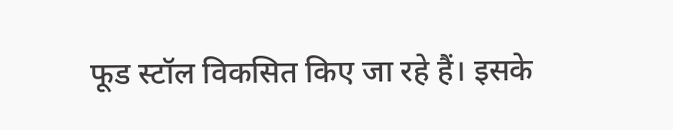फूड स्टॉल विकसित किए जा रहे हैं। इसके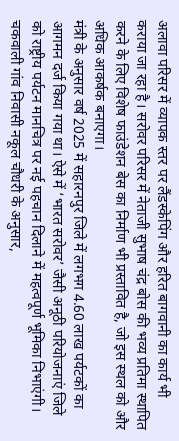अलावा परिसर में व्यापक स्तर पर लैंडस्केपिंग और हरित बागवानी का कार्य भी कराया जा रहा है। सरोवर परिसर में नेताजी सुभाष चंद्र बोस की भव्य प्रतिमा स्थापित करने के लिए विशेष फाउंडेशन बेस का निर्माण भी प्रस्तावित है, जो इस स्थल को और अधिक आकर्षक बनाएगा।
मंत्री के अनुसार वर्ष 2025 में सहारनपुर जिले में लगभग 4.60 लाख पर्यटकों का आगमन दर्ज किया गया था। ऐसे में ‘भारत सरोवर’ जैसी अनूठी परियोजनाएं जिले को राष्ट्रीय पर्यटन मानचित्र पर नई पहचान दिलाने में महत्वपूर्ण भूमिका निभाएंगी। चकवाली गांव निवासी नकूल चौधरी के अनुसार,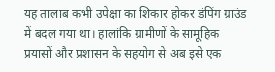यह तालाब कभी उपेक्षा का शिकार होकर डंपिंग ग्राउंड में बदल गया था। हालांकि ग्रामीणों के सामूहिक प्रयासों और प्रशासन के सहयोग से अब इसे एक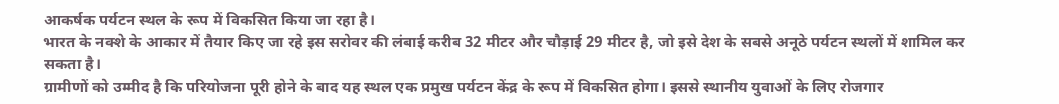आकर्षक पर्यटन स्थल के रूप में विकसित किया जा रहा है।
भारत के नक्शे के आकार में तैयार किए जा रहे इस सरोवर की लंबाई करीब 32 मीटर और चौड़ाई 29 मीटर है, जो इसे देश के सबसे अनूठे पर्यटन स्थलों में शामिल कर सकता है।
ग्रामीणों को उम्मीद है कि परियोजना पूरी होने के बाद यह स्थल एक प्रमुख पर्यटन केंद्र के रूप में विकसित होगा। इससे स्थानीय युवाओं के लिए रोजगार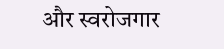और स्वरोजगार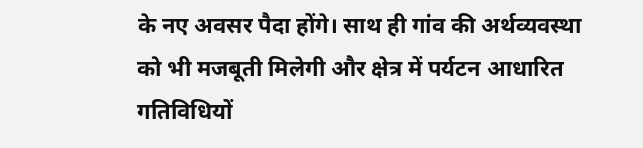के नए अवसर पैदा होंगे। साथ ही गांव की अर्थव्यवस्था को भी मजबूती मिलेगी और क्षेत्र में पर्यटन आधारित गतिविधियों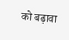को बढ़ावा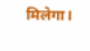मिलेगा।